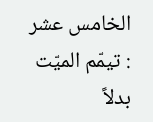الخامس عشر : تيمّم الميّت بدلاً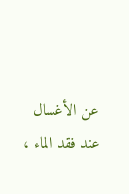عن الأغسال عند فقد الماء ،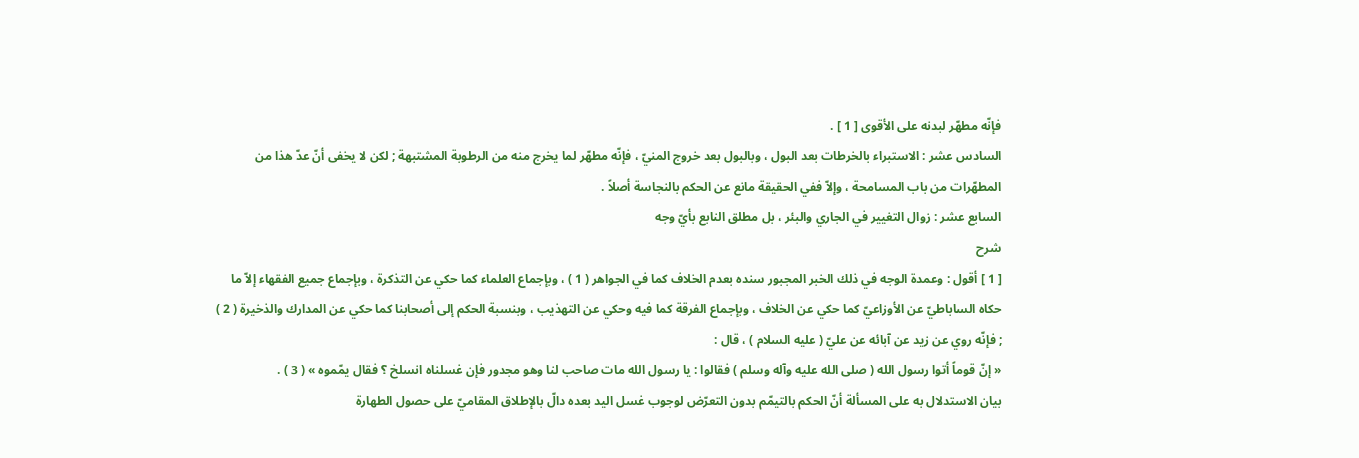فإنّه مطهّر لبدنه على الأقوى [ 1 ] .
السادس عشر : الاستبراء بالخرطات بعد البول ، وبالبول بعد خروج المنيّ ، فإنّه مطهّر لما يخرج منه من الرطوبة المشتبهة ; لكن لا يخفى أنّ عدّ هذا من المطهّرات من باب المسامحة ، وإلاّ ففي الحقيقة مانع عن الحكم بالنجاسة أصلاً .
السابع عشر : زوال التغيير في الجاري والبئر ، بل مطلق النابع بأيّ وجه
شرح
[ 1 ] أقول : وعمدة الوجه في ذلك الخبر المجبور سنده بعدم الخلاف كما في الجواهر ( 1 ) ، وبإجماع العلماء كما حكي عن التذكرة ، وبإجماع جميع الفقهاء إلاّ ما حكاه الساباطيّ عن الأوزاعيّ كما حكي عن الخلاف ، وبإجماع الفرقة كما فيه وحكي عن التهذيب ، وبنسبة الحكم إلى أصحابنا كما حكي عن المدارك والذخيرة ( 2 ) ; فإنّه روي عن زيد عن آبائه عن عليّ ( عليه السلام ) ، قال :
« إنّ قوماً أتوا رسول الله ( صلى الله عليه وآله وسلم ) فقالوا : يا رسول الله مات صاحب لنا وهو مجدور فإن غسلناه انسلخ ؟ فقال يمّموه » ( 3 ) .
بيان الاستدلال به على المسألة أنّ الحكم بالتيمّم بدون التعرّض لوجوب غسل اليد بعده دالّ بالإطلاق المقاميّ على حصول الطهارة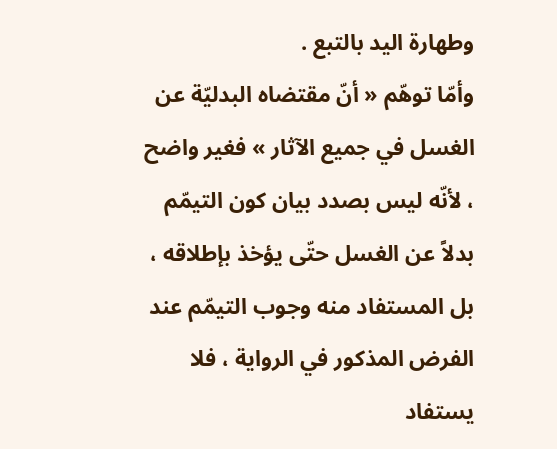وطهارة اليد بالتبع .
وأمّا توهّم « أنّ مقتضاه البدليّة عن الغسل في جميع الآثار » فغير واضح ، لأنّه ليس بصدد بيان كون التيمّم بدلاً عن الغسل حتّى يؤخذ بإطلاقه ، بل المستفاد منه وجوب التيمّم عند الفرض المذكور في الرواية ، فلا يستفاد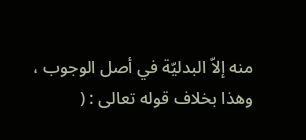منه إلاّ البدليّة في أصل الوجوب ،
وهذا بخلاف قوله تعالى : (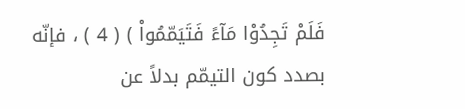فَلَمْ تَجِدُوْا مَآءً فَتَيَمّمُواْ ) ( 4 ) ، فإنّه بصدد كون التيمّم بدلاً عن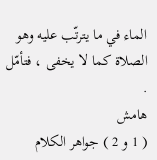الماء في ما يترتّب عليه وهو الصلاة كما لا يخفى ، فتأمّل .
هامش
( 1 و 2 ) جواهر الكلام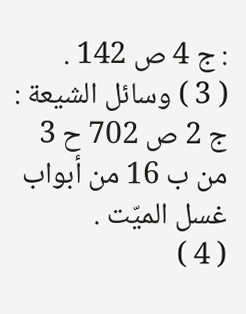: ج 4 ص 142 .
( 3 ) وسائل الشيعة : ج 2 ص 702 ح 3 من ب 16 من أبواب غسل الميّت .
( 4 )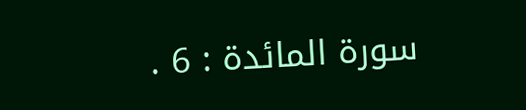سورة المائدة : 6 .